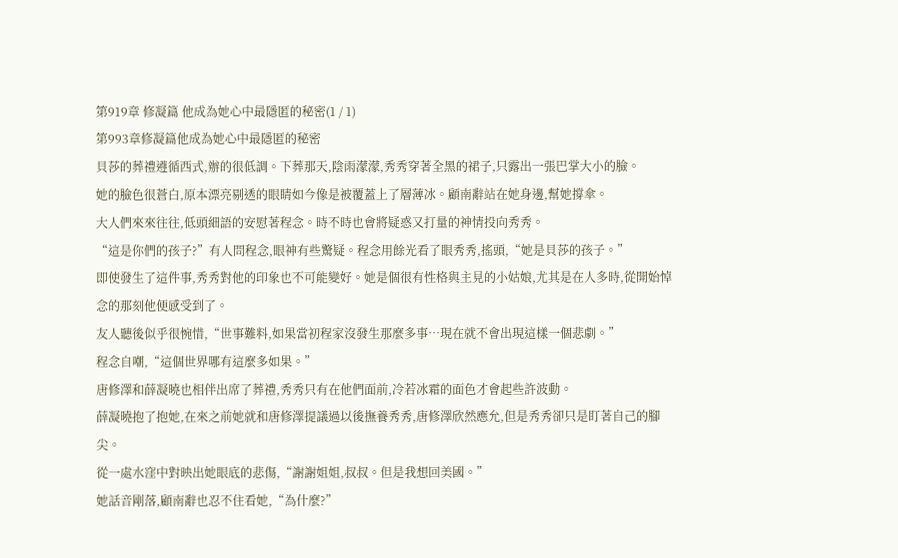第919章 修凝篇 他成為她心中最隱匿的秘密(1 / 1)
第993章修凝篇他成為她心中最隱匿的秘密
貝莎的葬禮遵循西式,辦的很低調。下葬那天,陰雨濛濛,秀秀穿著全黑的裙子,只露出一張巴掌大小的臉。
她的臉色很蒼白,原本漂亮剔透的眼睛如今像是被覆蓋上了層薄冰。顧南辭站在她身邊,幫她撐傘。
大人們來來往往,低頭細語的安慰著程念。時不時也會將疑惑又打量的神情投向秀秀。
“這是你們的孩子?”有人問程念,眼神有些驚疑。程念用餘光看了眼秀秀,搖頭,“她是貝莎的孩子。”
即使發生了這件事,秀秀對他的印象也不可能變好。她是個很有性格與主見的小姑娘,尤其是在人多時,從開始悼念的那刻他便感受到了。
友人聽後似乎很惋惜,“世事難料,如果當初程家沒發生那麼多事…現在就不會出現這樣一個悲劇。”
程念自嘲,“這個世界哪有這麼多如果。”
唐修澤和薛凝曉也相伴出席了葬禮,秀秀只有在他們面前,冷若冰霜的面色才會起些許波動。
薛凝曉抱了抱她,在來之前她就和唐修澤提議過以後撫養秀秀,唐修澤欣然應允,但是秀秀卻只是盯著自己的腳尖。
從一處水窪中對映出她眼底的悲傷,“謝謝姐姐,叔叔。但是我想回美國。”
她話音剛落,顧南辭也忍不住看她,“為什麼?”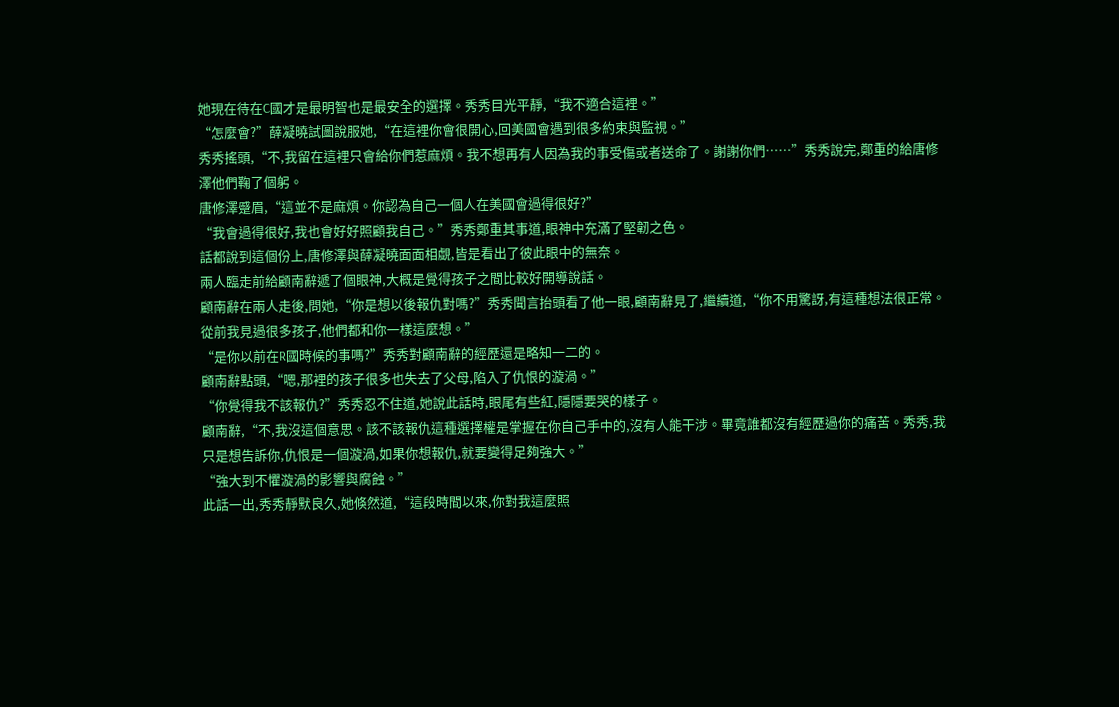她現在待在C國才是最明智也是最安全的選擇。秀秀目光平靜,“我不適合這裡。”
“怎麼會?”薛凝曉試圖說服她,“在這裡你會很開心,回美國會遇到很多約束與監視。”
秀秀搖頭,“不,我留在這裡只會給你們惹麻煩。我不想再有人因為我的事受傷或者送命了。謝謝你們……”秀秀說完,鄭重的給唐修澤他們鞠了個躬。
唐修澤蹙眉,“這並不是麻煩。你認為自己一個人在美國會過得很好?”
“我會過得很好,我也會好好照顧我自己。”秀秀鄭重其事道,眼神中充滿了堅韌之色。
話都說到這個份上,唐修澤與薛凝曉面面相覷,皆是看出了彼此眼中的無奈。
兩人臨走前給顧南辭遞了個眼神,大概是覺得孩子之間比較好開導說話。
顧南辭在兩人走後,問她,“你是想以後報仇對嗎?”秀秀聞言抬頭看了他一眼,顧南辭見了,繼續道,“你不用驚訝,有這種想法很正常。從前我見過很多孩子,他們都和你一樣這麼想。”
“是你以前在R國時候的事嗎?”秀秀對顧南辭的經歷還是略知一二的。
顧南辭點頭,“嗯,那裡的孩子很多也失去了父母,陷入了仇恨的漩渦。”
“你覺得我不該報仇?”秀秀忍不住道,她說此話時,眼尾有些紅,隱隱要哭的樣子。
顧南辭,“不,我沒這個意思。該不該報仇這種選擇權是掌握在你自己手中的,沒有人能干涉。畢竟誰都沒有經歷過你的痛苦。秀秀,我只是想告訴你,仇恨是一個漩渦,如果你想報仇,就要變得足夠強大。”
“強大到不懼漩渦的影響與腐蝕。”
此話一出,秀秀靜默良久,她倏然道,“這段時間以來,你對我這麼照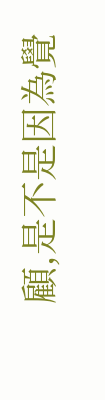顧,是不是因為覺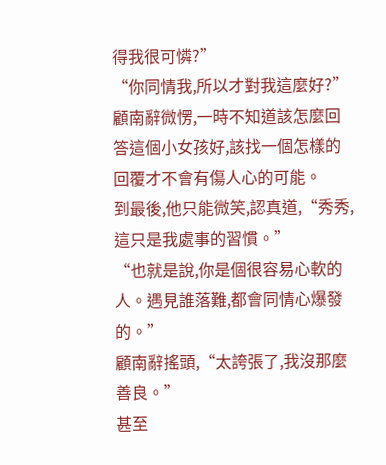得我很可憐?”
“你同情我,所以才對我這麼好?”
顧南辭微愣,一時不知道該怎麼回答這個小女孩好,該找一個怎樣的回覆才不會有傷人心的可能。
到最後,他只能微笑,認真道,“秀秀,這只是我處事的習慣。”
“也就是說,你是個很容易心軟的人。遇見誰落難,都會同情心爆發的。”
顧南辭搖頭,“太誇張了,我沒那麼善良。”
甚至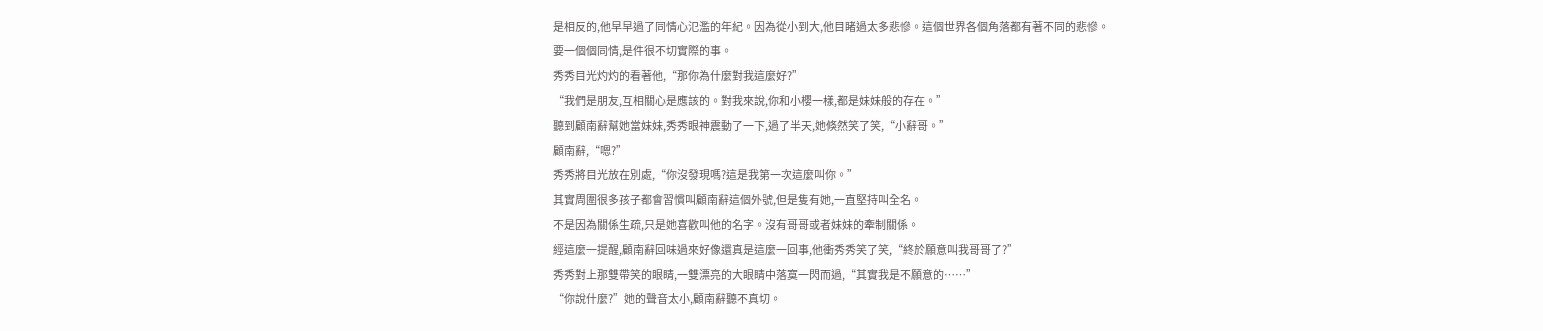是相反的,他早早過了同情心氾濫的年紀。因為從小到大,他目睹過太多悲慘。這個世界各個角落都有著不同的悲慘。
要一個個同情,是件很不切實際的事。
秀秀目光灼灼的看著他,“那你為什麼對我這麼好?”
“我們是朋友,互相關心是應該的。對我來說,你和小櫻一樣,都是妹妹般的存在。”
聽到顧南辭幫她當妹妹,秀秀眼神震動了一下,過了半天,她倏然笑了笑,“小辭哥。”
顧南辭,“嗯?”
秀秀將目光放在別處,“你沒發現嗎?這是我第一次這麼叫你。”
其實周圍很多孩子都會習慣叫顧南辭這個外號,但是隻有她,一直堅持叫全名。
不是因為關係生疏,只是她喜歡叫他的名字。沒有哥哥或者妹妹的牽制關係。
經這麼一提醒,顧南辭回味過來好像還真是這麼一回事,他衝秀秀笑了笑,“終於願意叫我哥哥了?”
秀秀對上那雙帶笑的眼睛,一雙漂亮的大眼睛中落寞一閃而過,“其實我是不願意的……”
“你說什麼?”她的聲音太小,顧南辭聽不真切。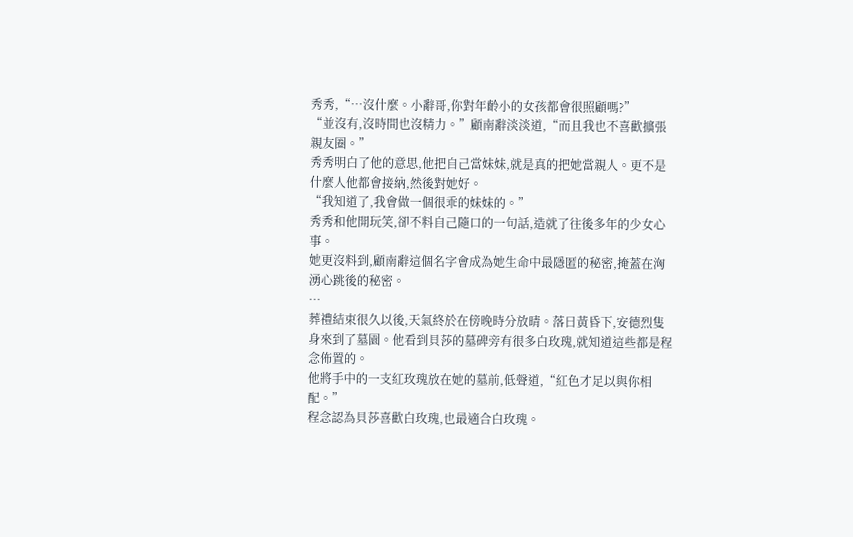秀秀,“…沒什麼。小辭哥,你對年齡小的女孩都會很照顧嗎?”
“並沒有,沒時間也沒精力。”顧南辭淡淡道,“而且我也不喜歡擴張親友圈。”
秀秀明白了他的意思,他把自己當妹妹,就是真的把她當親人。更不是什麼人他都會接納,然後對她好。
“我知道了,我會做一個很乖的妹妹的。”
秀秀和他開玩笑,卻不料自己隨口的一句話,造就了往後多年的少女心事。
她更沒料到,顧南辭這個名字會成為她生命中最隱匿的秘密,掩蓋在洶湧心跳後的秘密。
…
葬禮結束很久以後,天氣終於在傍晚時分放晴。落日黃昏下,安德烈隻身來到了墓園。他看到貝莎的墓碑旁有很多白玫瑰,就知道這些都是程念佈置的。
他將手中的一支紅玫瑰放在她的墓前,低聲道,“紅色才足以與你相配。”
程念認為貝莎喜歡白玫瑰,也最適合白玫瑰。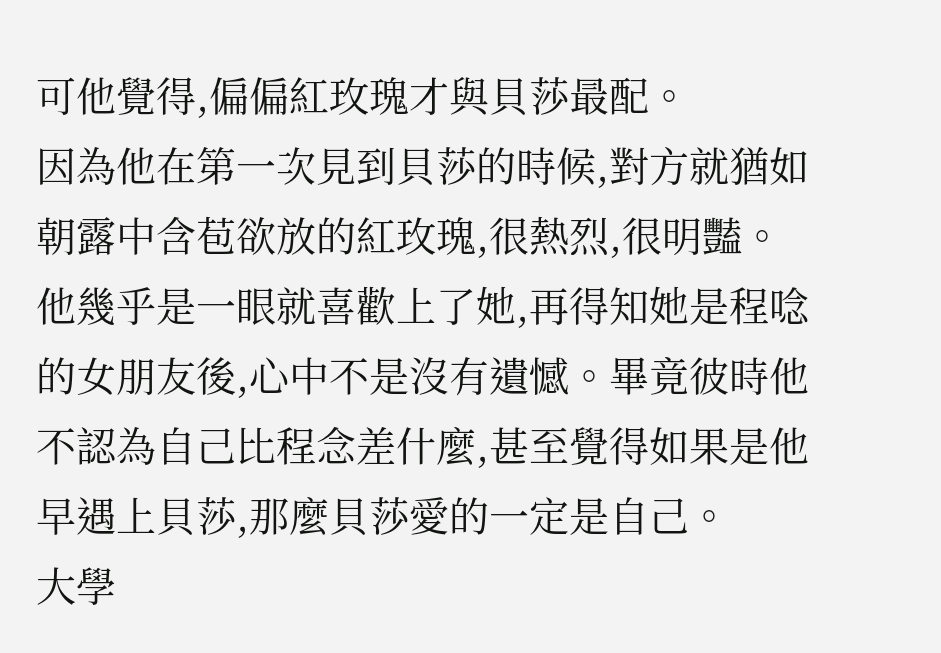可他覺得,偏偏紅玫瑰才與貝莎最配。
因為他在第一次見到貝莎的時候,對方就猶如朝露中含苞欲放的紅玫瑰,很熱烈,很明豔。
他幾乎是一眼就喜歡上了她,再得知她是程唸的女朋友後,心中不是沒有遺憾。畢竟彼時他不認為自己比程念差什麼,甚至覺得如果是他早遇上貝莎,那麼貝莎愛的一定是自己。
大學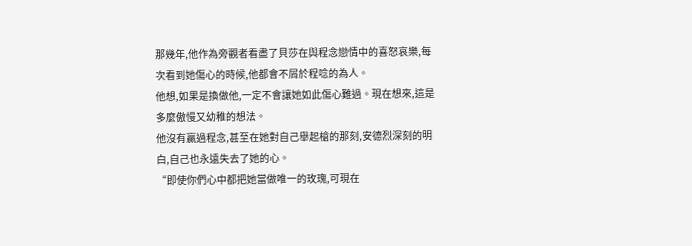那幾年,他作為旁觀者看盡了貝莎在與程念戀情中的喜怒哀樂,每次看到她傷心的時候,他都會不屑於程唸的為人。
他想,如果是換做他,一定不會讓她如此傷心難過。現在想來,這是多麼傲慢又幼稚的想法。
他沒有贏過程念,甚至在她對自己舉起槍的那刻,安德烈深刻的明白,自己也永遠失去了她的心。
“即使你們心中都把她當做唯一的玫瑰,可現在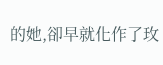的她,卻早就化作了玫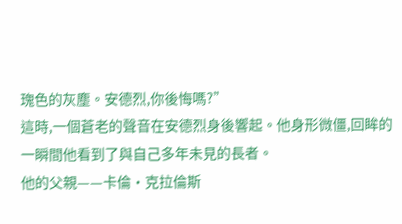瑰色的灰塵。安德烈,你後悔嗎?”
這時,一個蒼老的聲音在安德烈身後響起。他身形微僵,回眸的一瞬間他看到了與自己多年未見的長者。
他的父親——卡倫·克拉倫斯